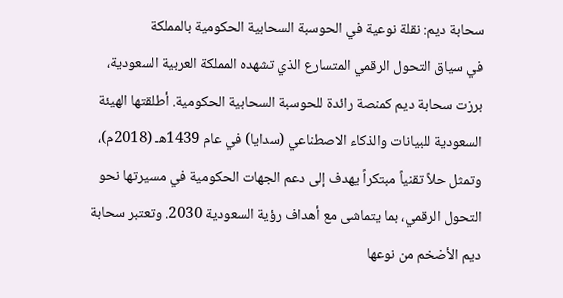سحابة ديم: نقلة نوعية في الحوسبة السحابية الحكومية بالمملكة
في سياق التحول الرقمي المتسارع الذي تشهده المملكة العربية السعودية، برزت سحابة ديم كمنصة رائدة للحوسبة السحابية الحكومية. أطلقتها الهيئة السعودية للبيانات والذكاء الاصطناعي (سدايا) في عام 1439هـ (2018م)، وتمثل حلاً تقنياً مبتكراً يهدف إلى دعم الجهات الحكومية في مسيرتها نحو التحول الرقمي، بما يتماشى مع أهداف رؤية السعودية 2030. وتعتبر سحابة ديم الأضخم من نوعها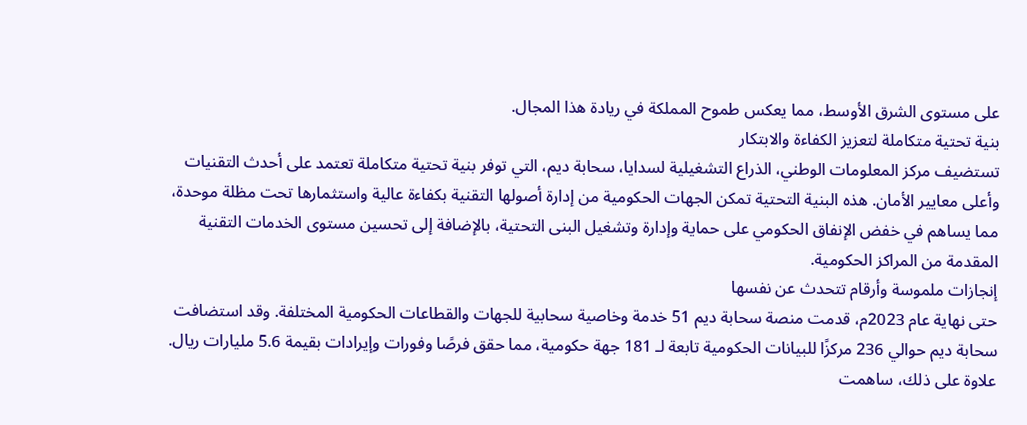على مستوى الشرق الأوسط، مما يعكس طموح المملكة في ريادة هذا المجال.
بنية تحتية متكاملة لتعزيز الكفاءة والابتكار
تستضيف مركز المعلومات الوطني، الذراع التشغيلية لسدايا، سحابة ديم، التي توفر بنية تحتية متكاملة تعتمد على أحدث التقنيات وأعلى معايير الأمان. هذه البنية التحتية تمكن الجهات الحكومية من إدارة أصولها التقنية بكفاءة عالية واستثمارها تحت مظلة موحدة، مما يساهم في خفض الإنفاق الحكومي على حماية وإدارة وتشغيل البنى التحتية، بالإضافة إلى تحسين مستوى الخدمات التقنية المقدمة من المراكز الحكومية.
إنجازات ملموسة وأرقام تتحدث عن نفسها
حتى نهاية عام 2023م، قدمت منصة سحابة ديم 51 خدمة وخاصية سحابية للجهات والقطاعات الحكومية المختلفة. وقد استضافت سحابة ديم حوالي 236 مركزًا للبيانات الحكومية تابعة لـ 181 جهة حكومية، مما حقق فرصًا وفورات وإيرادات بقيمة 5.6 مليارات ريال. علاوة على ذلك، ساهمت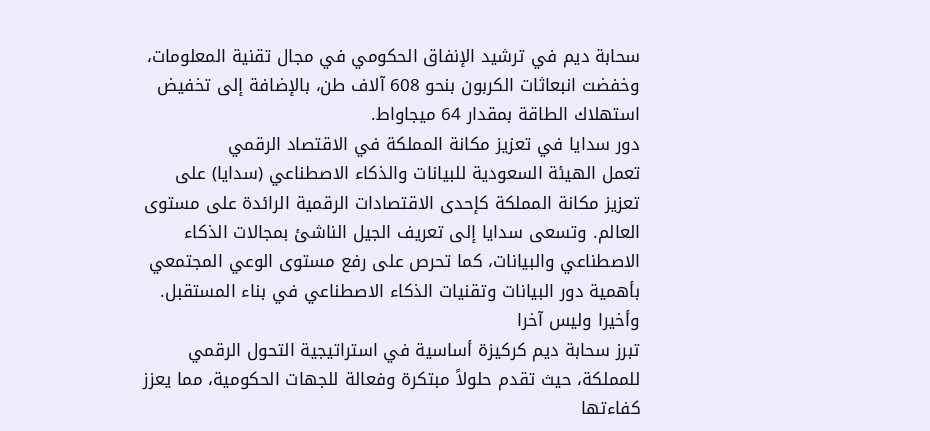سحابة ديم في ترشيد الإنفاق الحكومي في مجال تقنية المعلومات، وخفضت انبعاثات الكربون بنحو 608 آلاف طن، بالإضافة إلى تخفيض استهلاك الطاقة بمقدار 64 ميجاواط.
دور سدايا في تعزيز مكانة المملكة في الاقتصاد الرقمي
تعمل الهيئة السعودية للبيانات والذكاء الاصطناعي (سدايا) على تعزيز مكانة المملكة كإحدى الاقتصادات الرقمية الرائدة على مستوى العالم. وتسعى سدايا إلى تعريف الجيل الناشئ بمجالات الذكاء الاصطناعي والبيانات، كما تحرص على رفع مستوى الوعي المجتمعي بأهمية دور البيانات وتقنيات الذكاء الاصطناعي في بناء المستقبل.
وأخيرا وليس آخرا
تبرز سحابة ديم كركيزة أساسية في استراتيجية التحول الرقمي للمملكة، حيث تقدم حلولاً مبتكرة وفعالة للجهات الحكومية، مما يعزز كفاءتها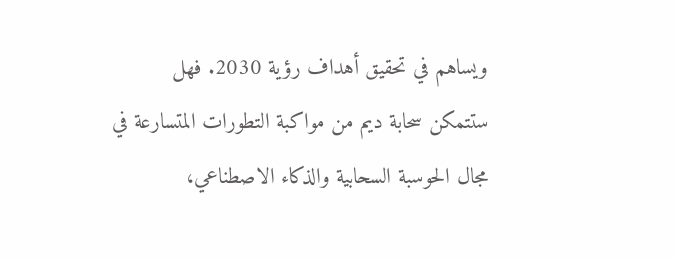ويساهم في تحقيق أهداف رؤية 2030. فهل ستتمكن سحابة ديم من مواكبة التطورات المتسارعة في مجال الحوسبة السحابية والذكاء الاصطناعي،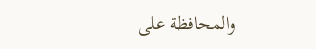والمحافظة على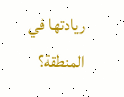ريادتها في المنطقة؟